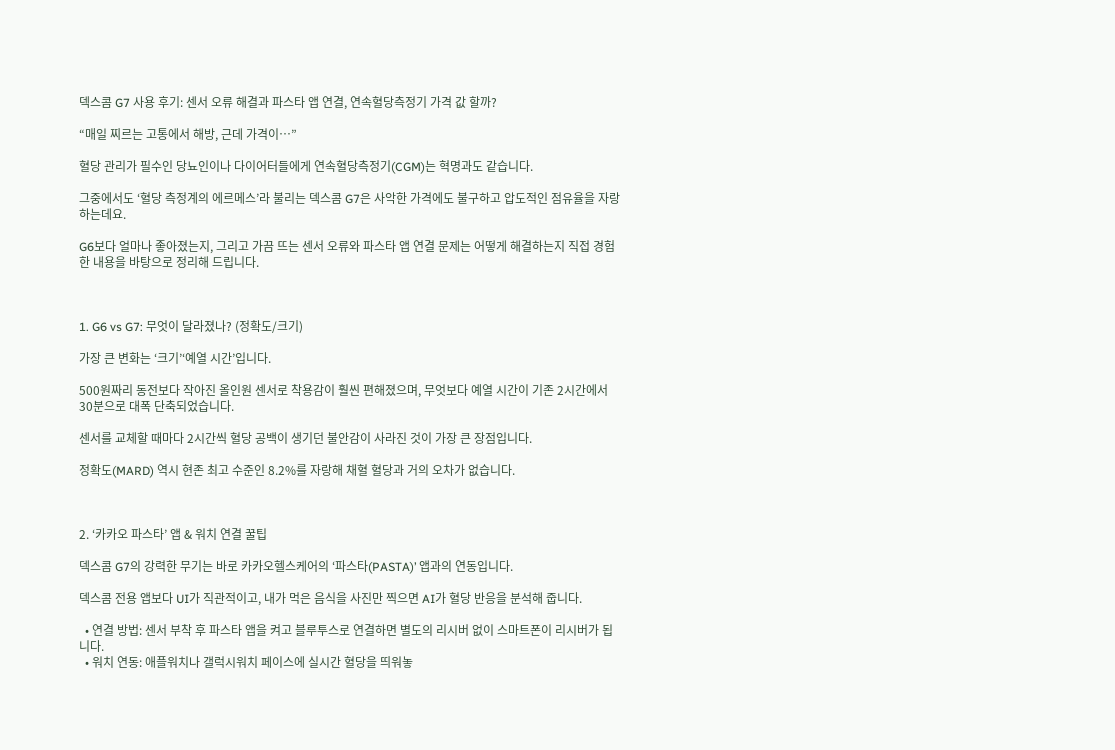덱스콤 G7 사용 후기: 센서 오류 해결과 파스타 앱 연결, 연속혈당측정기 가격 값 할까?

“매일 찌르는 고통에서 해방, 근데 가격이…”

혈당 관리가 필수인 당뇨인이나 다이어터들에게 연속혈당측정기(CGM)는 혁명과도 같습니다.

그중에서도 ‘혈당 측정계의 에르메스’라 불리는 덱스콤 G7은 사악한 가격에도 불구하고 압도적인 점유율을 자랑하는데요.

G6보다 얼마나 좋아졌는지, 그리고 가끔 뜨는 센서 오류와 파스타 앱 연결 문제는 어떻게 해결하는지 직접 경험한 내용을 바탕으로 정리해 드립니다.



1. G6 vs G7: 무엇이 달라졌나? (정확도/크기)

가장 큰 변화는 ‘크기’‘예열 시간’입니다.

500원짜리 동전보다 작아진 올인원 센서로 착용감이 훨씬 편해졌으며, 무엇보다 예열 시간이 기존 2시간에서 30분으로 대폭 단축되었습니다.

센서를 교체할 때마다 2시간씩 혈당 공백이 생기던 불안감이 사라진 것이 가장 큰 장점입니다.

정확도(MARD) 역시 현존 최고 수준인 8.2%를 자랑해 채혈 혈당과 거의 오차가 없습니다.



2. ‘카카오 파스타’ 앱 & 워치 연결 꿀팁

덱스콤 G7의 강력한 무기는 바로 카카오헬스케어의 ‘파스타(PASTA)’ 앱과의 연동입니다.

덱스콤 전용 앱보다 UI가 직관적이고, 내가 먹은 음식을 사진만 찍으면 AI가 혈당 반응을 분석해 줍니다.

  • 연결 방법: 센서 부착 후 파스타 앱을 켜고 블루투스로 연결하면 별도의 리시버 없이 스마트폰이 리시버가 됩니다.
  • 워치 연동: 애플워치나 갤럭시워치 페이스에 실시간 혈당을 띄워놓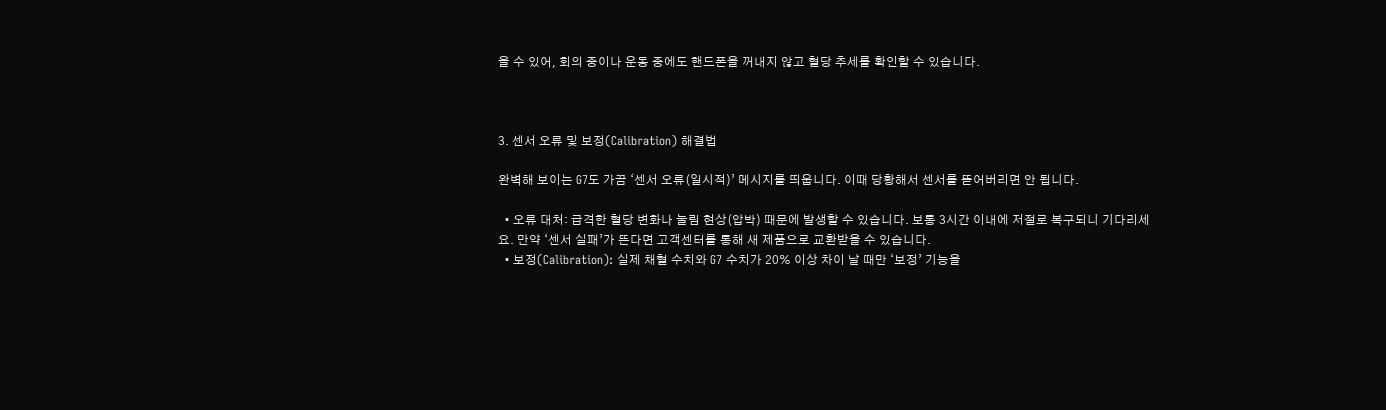을 수 있어, 회의 중이나 운동 중에도 핸드폰을 꺼내지 않고 혈당 추세를 확인할 수 있습니다.



3. 센서 오류 및 보정(Calibration) 해결법

완벽해 보이는 G7도 가끔 ‘센서 오류(일시적)’ 메시지를 띄웁니다. 이때 당황해서 센서를 뜯어버리면 안 됩니다.

  • 오류 대처: 급격한 혈당 변화나 눌림 현상(압박) 때문에 발생할 수 있습니다. 보통 3시간 이내에 저절로 복구되니 기다리세요. 만약 ‘센서 실패’가 뜬다면 고객센터를 통해 새 제품으로 교환받을 수 있습니다.
  • 보정(Calibration): 실제 채혈 수치와 G7 수치가 20% 이상 차이 날 때만 ‘보정’ 기능을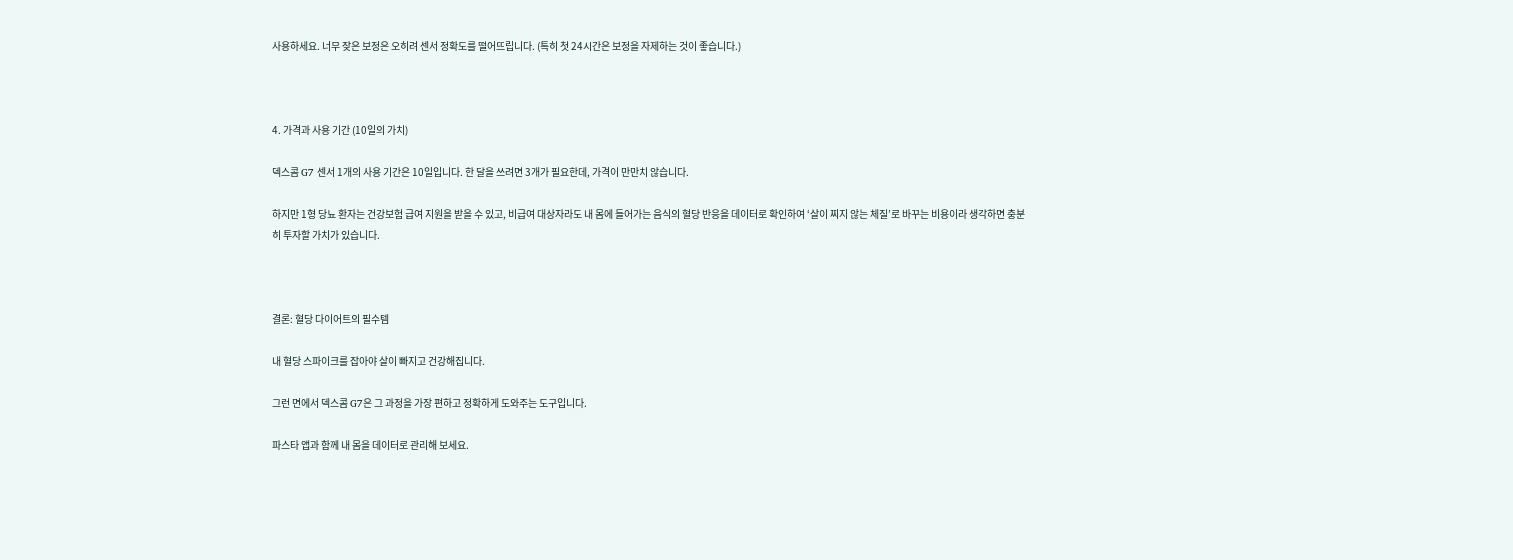사용하세요. 너무 잦은 보정은 오히려 센서 정확도를 떨어뜨립니다. (특히 첫 24시간은 보정을 자제하는 것이 좋습니다.)



4. 가격과 사용 기간 (10일의 가치)

덱스콤 G7 센서 1개의 사용 기간은 10일입니다. 한 달을 쓰려면 3개가 필요한데, 가격이 만만치 않습니다.

하지만 1형 당뇨 환자는 건강보험 급여 지원을 받을 수 있고, 비급여 대상자라도 내 몸에 들어가는 음식의 혈당 반응을 데이터로 확인하여 ‘살이 찌지 않는 체질’로 바꾸는 비용이라 생각하면 충분히 투자할 가치가 있습니다.



결론: 혈당 다이어트의 필수템

내 혈당 스파이크를 잡아야 살이 빠지고 건강해집니다.

그런 면에서 덱스콤 G7은 그 과정을 가장 편하고 정확하게 도와주는 도구입니다.

파스타 앱과 함께 내 몸을 데이터로 관리해 보세요.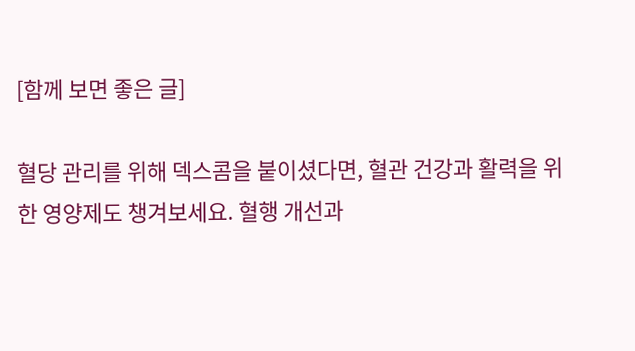[함께 보면 좋은 글]

혈당 관리를 위해 덱스콤을 붙이셨다면, 혈관 건강과 활력을 위한 영양제도 챙겨보세요. 혈행 개선과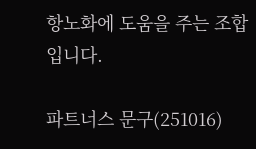항노화에 도움을 주는 조합입니다.

파트너스 문구(251016)